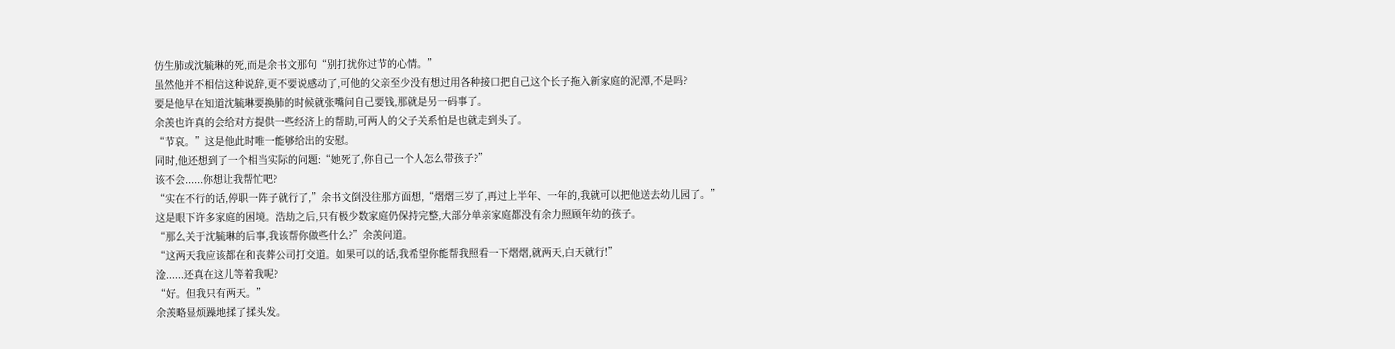仿生肺或沈毓琳的死,而是余书文那句“别打扰你过节的心情。”
虽然他并不相信这种说辞,更不要说感动了,可他的父亲至少没有想过用各种接口把自己这个长子拖入新家庭的泥潭,不是吗?
要是他早在知道沈毓琳要换肺的时候就张嘴问自己要钱,那就是另一码事了。
余羡也许真的会给对方提供一些经济上的帮助,可两人的父子关系怕是也就走到头了。
“节哀。”这是他此时唯一能够给出的安慰。
同时,他还想到了一个相当实际的问题:“她死了,你自己一个人怎么带孩子?”
该不会......你想让我帮忙吧?
“实在不行的话,停职一阵子就行了,”余书文倒没往那方面想,“熠熠三岁了,再过上半年、一年的,我就可以把他送去幼儿园了。”
这是眼下许多家庭的困境。浩劫之后,只有极少数家庭仍保持完整,大部分单亲家庭都没有余力照顾年幼的孩子。
“那么关于沈毓琳的后事,我该帮你做些什么?”余羡问道。
“这两天我应该都在和丧葬公司打交道。如果可以的话,我希望你能帮我照看一下熠熠,就两天,白天就行!”
淦......还真在这儿等着我呢?
“好。但我只有两天。”
余羡略显烦躁地揉了揉头发。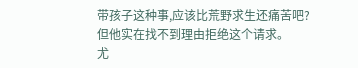带孩子这种事,应该比荒野求生还痛苦吧?
但他实在找不到理由拒绝这个请求。
尤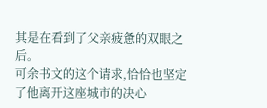其是在看到了父亲疲惫的双眼之后。
可余书文的这个请求,恰恰也坚定了他离开这座城市的决心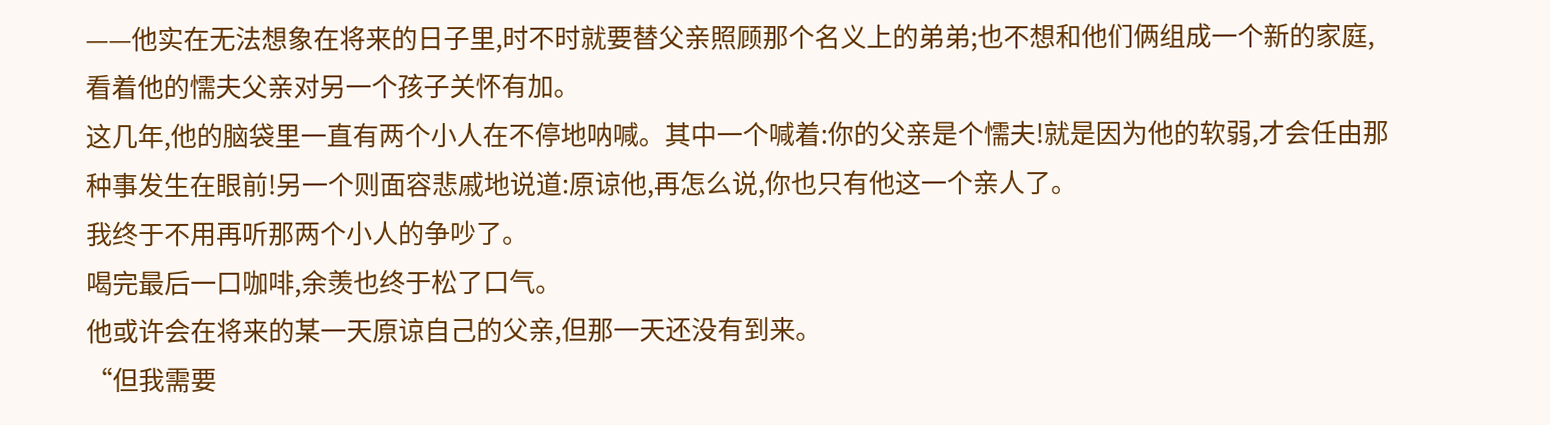——他实在无法想象在将来的日子里,时不时就要替父亲照顾那个名义上的弟弟;也不想和他们俩组成一个新的家庭,看着他的懦夫父亲对另一个孩子关怀有加。
这几年,他的脑袋里一直有两个小人在不停地呐喊。其中一个喊着:你的父亲是个懦夫!就是因为他的软弱,才会任由那种事发生在眼前!另一个则面容悲戚地说道:原谅他,再怎么说,你也只有他这一个亲人了。
我终于不用再听那两个小人的争吵了。
喝完最后一口咖啡,余羡也终于松了口气。
他或许会在将来的某一天原谅自己的父亲,但那一天还没有到来。
“但我需要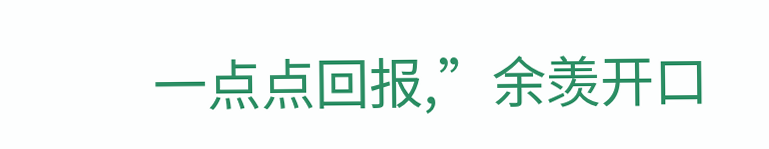一点点回报,”余羡开口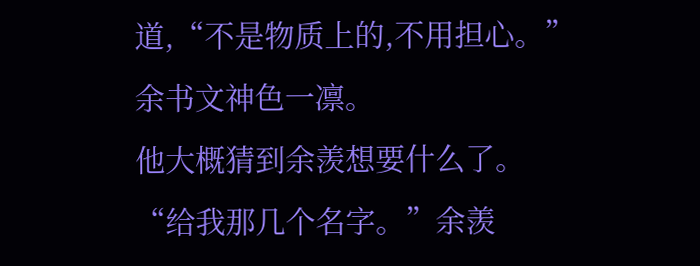道,“不是物质上的,不用担心。”
余书文神色一凛。
他大概猜到余羡想要什么了。
“给我那几个名字。”余羡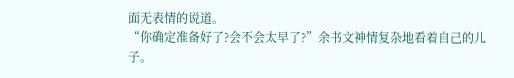面无表情的说道。
“你确定准备好了?会不会太早了?”余书文神情复杂地看着自己的儿子。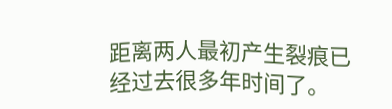距离两人最初产生裂痕已经过去很多年时间了。